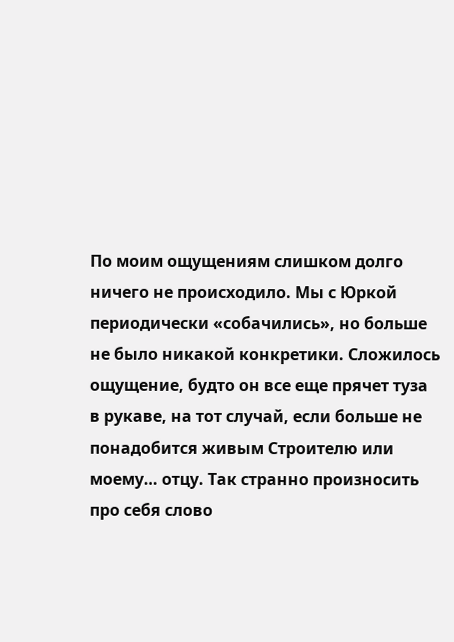По моим ощущениям слишком долго ничего не происходило. Мы с Юркой периодически «собачились», но больше не было никакой конкретики. Сложилось ощущение, будто он все еще прячет туза в рукаве, на тот случай, если больше не понадобится живым Строителю или моему… отцу. Так странно произносить про себя слово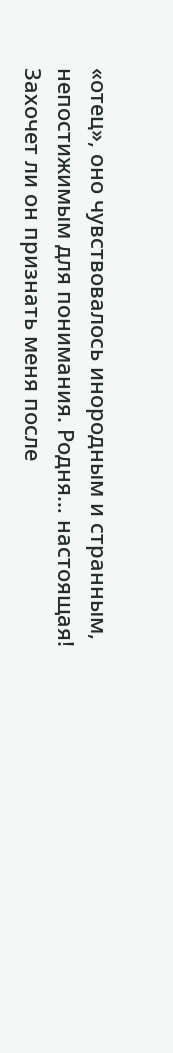«отец», оно чувствовалось инородным и странным, непостижимым для понимания. Родня… настоящая! Захочет ли он признать меня после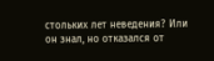стольких лет неведения? Или он знал, но отказался от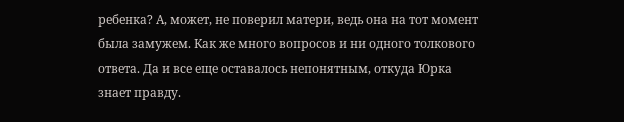ребенка? А, может, не поверил матери, ведь она на тот момент была замужем. Как же много вопросов и ни одного толкового ответа. Да и все еще оставалось непонятным, откуда Юрка знает правду.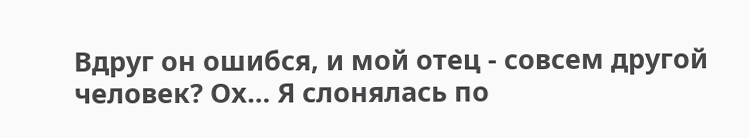Вдруг он ошибся, и мой отец - совсем другой человек? Ох… Я слонялась по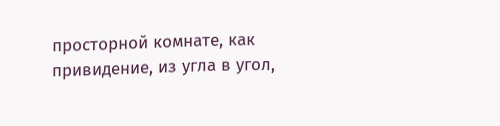просторной комнате, как привидение, из угла в угол,